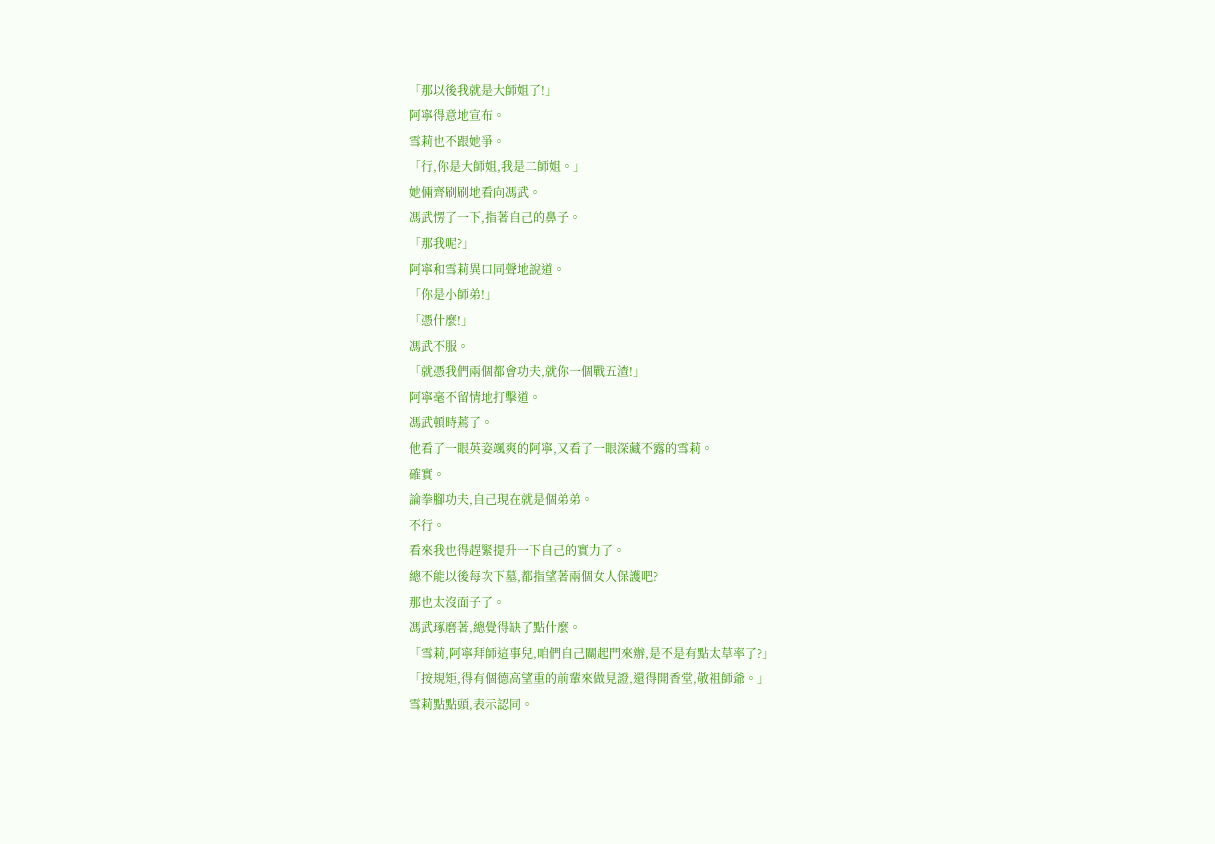「那以後我就是大師姐了!」
阿寧得意地宣布。
雪莉也不跟她爭。
「行,你是大師姐,我是二師姐。」
她倆齊刷刷地看向馮武。
馮武愣了一下,指著自己的鼻子。
「那我呢?」
阿寧和雪莉異口同聲地說道。
「你是小師弟!」
「憑什麼!」
馮武不服。
「就憑我們兩個都會功夫,就你一個戰五渣!」
阿寧毫不留情地打擊道。
馮武頓時蔫了。
他看了一眼英姿颯爽的阿寧,又看了一眼深藏不露的雪莉。
確實。
論拳腳功夫,自己現在就是個弟弟。
不行。
看來我也得趕緊提升一下自己的實力了。
總不能以後每次下墓,都指望著兩個女人保護吧?
那也太沒面子了。
馮武琢磨著,總覺得缺了點什麼。
「雪莉,阿寧拜師這事兒,咱們自己關起門來辦,是不是有點太草率了?」
「按規矩,得有個德高望重的前輩來做見證,還得開香堂,敬祖師爺。」
雪莉點點頭,表示認同。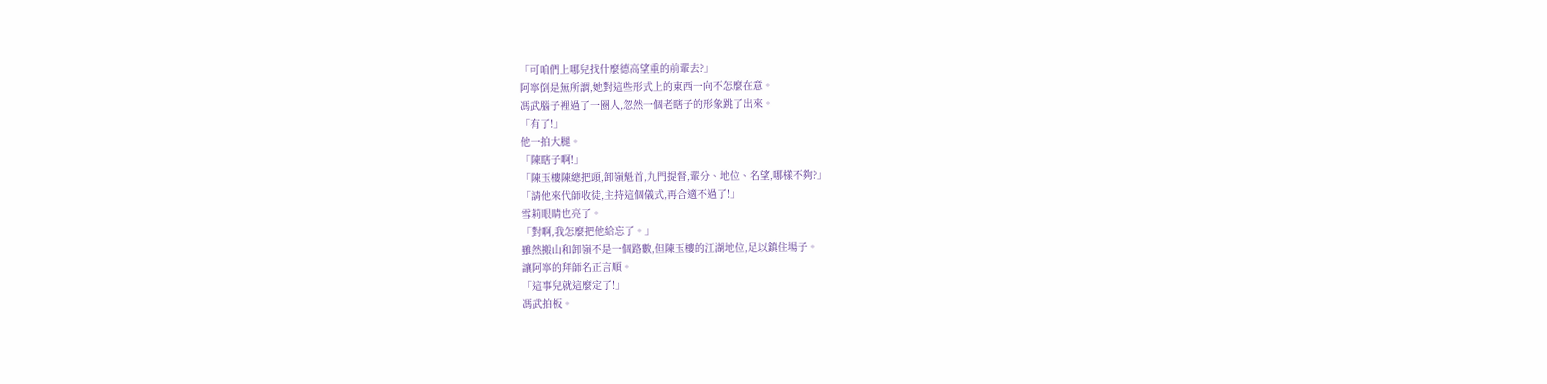「可咱們上哪兒找什麼德高望重的前輩去?」
阿寧倒是無所謂,她對這些形式上的東西一向不怎麼在意。
馮武腦子裡過了一圈人,忽然一個老瞎子的形象跳了出來。
「有了!」
他一拍大腿。
「陳瞎子啊!」
「陳玉樓陳總把頭,卸嶺魁首,九門提督,輩分、地位、名望,哪樣不夠?」
「請他來代師收徒,主持這個儀式,再合適不過了!」
雪莉眼睛也亮了。
「對啊,我怎麼把他給忘了。」
雖然搬山和卸嶺不是一個路數,但陳玉樓的江湖地位,足以鎮住場子。
讓阿寧的拜師名正言順。
「這事兒就這麼定了!」
馮武拍板。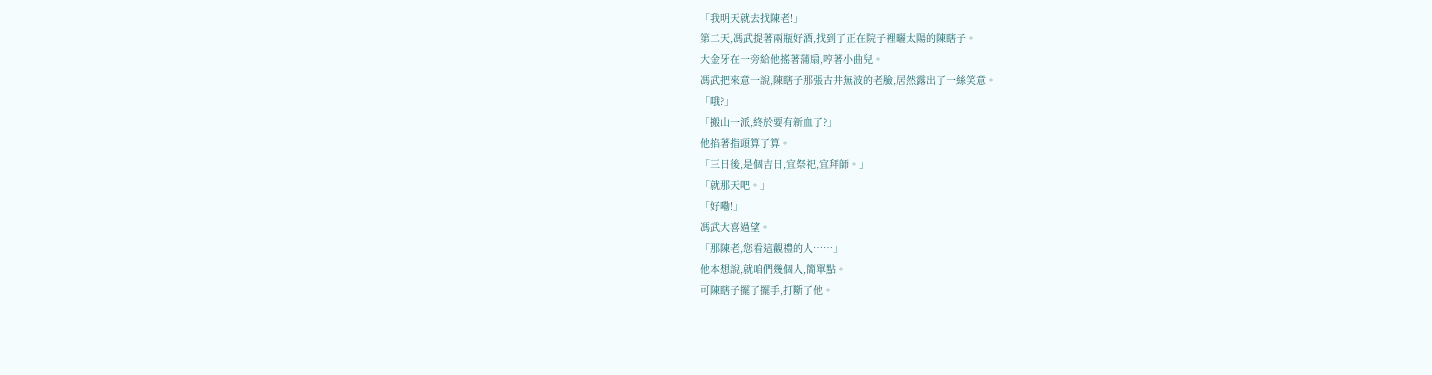「我明天就去找陳老!」
第二天,馮武提著兩瓶好酒,找到了正在院子裡曬太陽的陳瞎子。
大金牙在一旁給他搖著蒲扇,哼著小曲兒。
馮武把來意一說,陳瞎子那張古井無波的老臉,居然露出了一絲笑意。
「哦?」
「搬山一派,終於要有新血了?」
他掐著指頭算了算。
「三日後,是個吉日,宜祭祀,宜拜師。」
「就那天吧。」
「好嘞!」
馮武大喜過望。
「那陳老,您看這觀禮的人……」
他本想說,就咱們幾個人,簡單點。
可陳瞎子擺了擺手,打斷了他。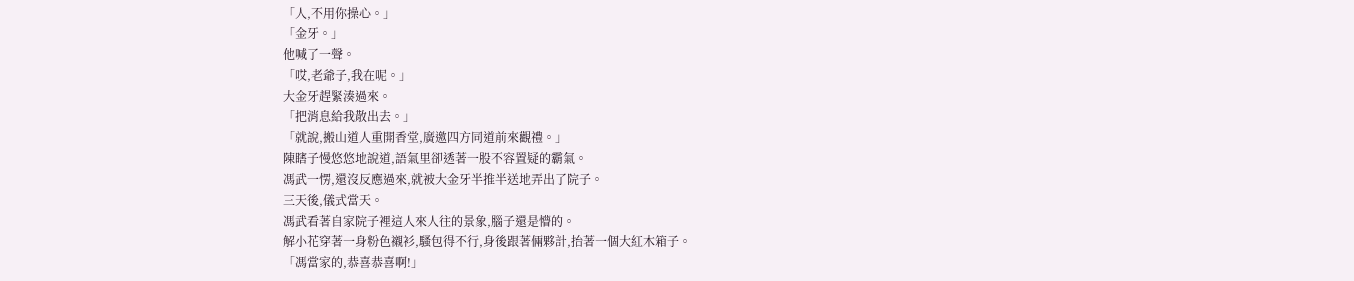「人,不用你操心。」
「金牙。」
他喊了一聲。
「哎,老爺子,我在呢。」
大金牙趕緊湊過來。
「把消息給我散出去。」
「就說,搬山道人重開香堂,廣邀四方同道前來觀禮。」
陳瞎子慢悠悠地說道,語氣里卻透著一股不容置疑的霸氣。
馮武一愣,還沒反應過來,就被大金牙半推半送地弄出了院子。
三天後,儀式當天。
馮武看著自家院子裡這人來人往的景象,腦子還是懵的。
解小花穿著一身粉色襯衫,騷包得不行,身後跟著倆夥計,抬著一個大紅木箱子。
「馮當家的,恭喜恭喜啊!」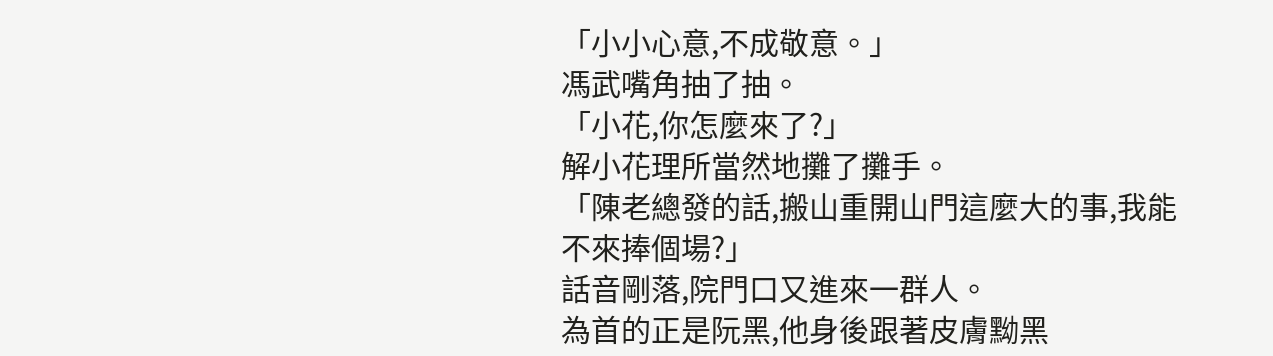「小小心意,不成敬意。」
馮武嘴角抽了抽。
「小花,你怎麼來了?」
解小花理所當然地攤了攤手。
「陳老總發的話,搬山重開山門這麼大的事,我能不來捧個場?」
話音剛落,院門口又進來一群人。
為首的正是阮黑,他身後跟著皮膚黝黑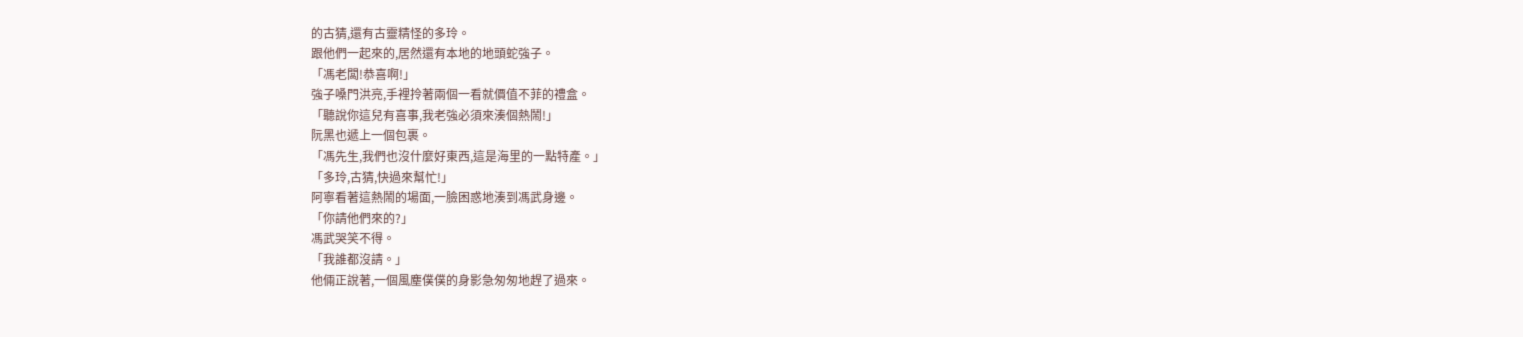的古猜,還有古靈精怪的多玲。
跟他們一起來的,居然還有本地的地頭蛇強子。
「馮老闆!恭喜啊!」
強子嗓門洪亮,手裡拎著兩個一看就價值不菲的禮盒。
「聽說你這兒有喜事,我老強必須來湊個熱鬧!」
阮黑也遞上一個包裹。
「馮先生,我們也沒什麼好東西,這是海里的一點特產。」
「多玲,古猜,快過來幫忙!」
阿寧看著這熱鬧的場面,一臉困惑地湊到馮武身邊。
「你請他們來的?」
馮武哭笑不得。
「我誰都沒請。」
他倆正說著,一個風塵僕僕的身影急匆匆地趕了過來。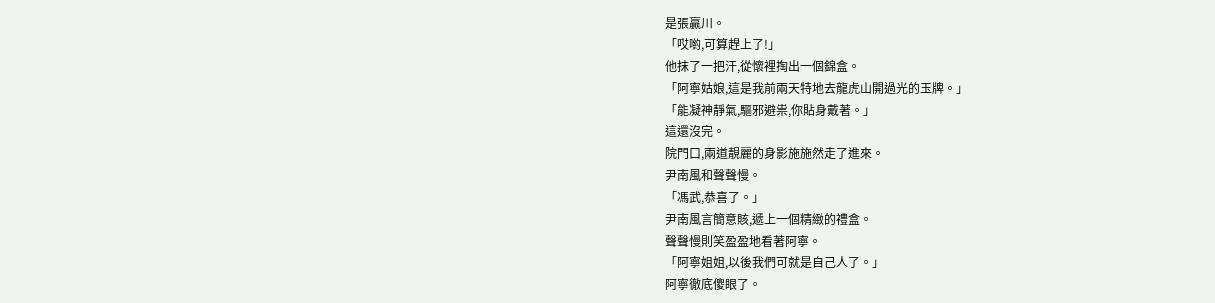是張贏川。
「哎喲,可算趕上了!」
他抹了一把汗,從懷裡掏出一個錦盒。
「阿寧姑娘,這是我前兩天特地去龍虎山開過光的玉牌。」
「能凝神靜氣,驅邪避祟,你貼身戴著。」
這還沒完。
院門口,兩道靚麗的身影施施然走了進來。
尹南風和聲聲慢。
「馮武,恭喜了。」
尹南風言簡意賅,遞上一個精緻的禮盒。
聲聲慢則笑盈盈地看著阿寧。
「阿寧姐姐,以後我們可就是自己人了。」
阿寧徹底傻眼了。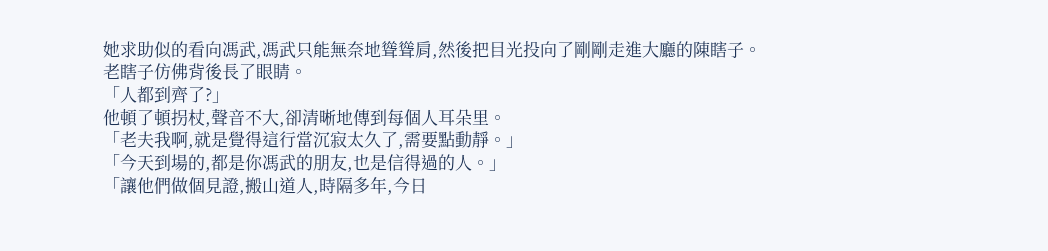她求助似的看向馮武,馮武只能無奈地聳聳肩,然後把目光投向了剛剛走進大廳的陳瞎子。
老瞎子仿佛背後長了眼睛。
「人都到齊了?」
他頓了頓拐杖,聲音不大,卻清晰地傳到每個人耳朵里。
「老夫我啊,就是覺得這行當沉寂太久了,需要點動靜。」
「今天到場的,都是你馮武的朋友,也是信得過的人。」
「讓他們做個見證,搬山道人,時隔多年,今日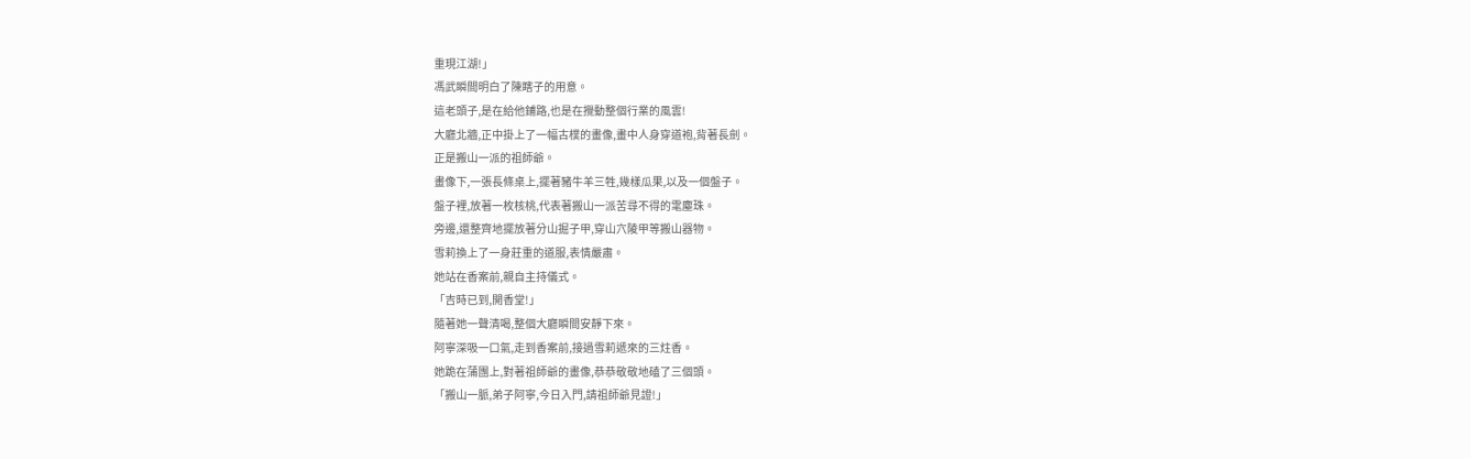重現江湖!」
馮武瞬間明白了陳瞎子的用意。
這老頭子,是在給他鋪路,也是在攪動整個行業的風雲!
大廳北牆,正中掛上了一幅古樸的畫像,畫中人身穿道袍,背著長劍。
正是搬山一派的祖師爺。
畫像下,一張長條桌上,擺著豬牛羊三牲,幾樣瓜果,以及一個盤子。
盤子裡,放著一枚核桃,代表著搬山一派苦尋不得的雮塵珠。
旁邊,還整齊地擺放著分山掘子甲,穿山穴陵甲等搬山器物。
雪莉換上了一身莊重的道服,表情嚴肅。
她站在香案前,親自主持儀式。
「吉時已到,開香堂!」
隨著她一聲清喝,整個大廳瞬間安靜下來。
阿寧深吸一口氣,走到香案前,接過雪莉遞來的三炷香。
她跪在蒲團上,對著祖師爺的畫像,恭恭敬敬地磕了三個頭。
「搬山一脈,弟子阿寧,今日入門,請祖師爺見證!」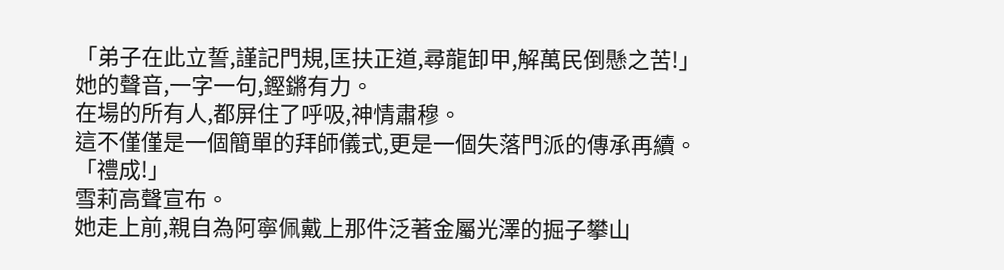「弟子在此立誓,謹記門規,匡扶正道,尋龍卸甲,解萬民倒懸之苦!」
她的聲音,一字一句,鏗鏘有力。
在場的所有人,都屏住了呼吸,神情肅穆。
這不僅僅是一個簡單的拜師儀式,更是一個失落門派的傳承再續。
「禮成!」
雪莉高聲宣布。
她走上前,親自為阿寧佩戴上那件泛著金屬光澤的掘子攀山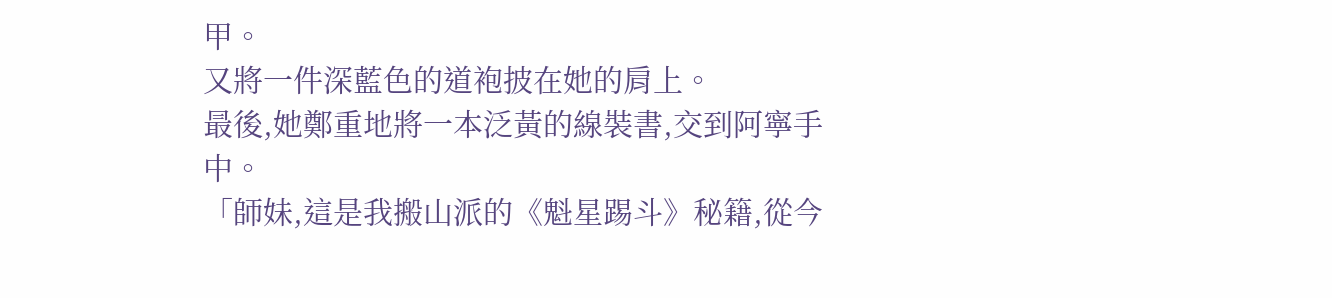甲。
又將一件深藍色的道袍披在她的肩上。
最後,她鄭重地將一本泛黃的線裝書,交到阿寧手中。
「師妹,這是我搬山派的《魁星踢斗》秘籍,從今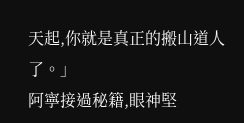天起,你就是真正的搬山道人了。」
阿寧接過秘籍,眼神堅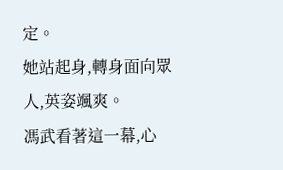定。
她站起身,轉身面向眾人,英姿颯爽。
馮武看著這一幕,心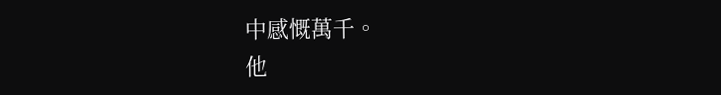中感慨萬千。
他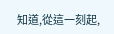知道,從這一刻起,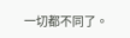一切都不同了。